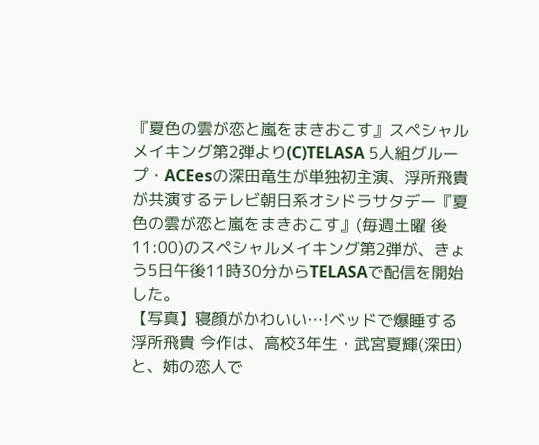『夏色の雲が恋と嵐をまきおこす』スペシャルメイキング第2弾より(C)TELASA 5人組グループ・ACEesの深田竜生が単独初主演、浮所飛貴が共演するテレビ朝日系オシドラサタデー『夏色の雲が恋と嵐をまきおこす』(毎週土曜 後11:00)のスペシャルメイキング第2弾が、きょう5日午後11時30分からTELASAで配信を開始した。
【写真】寝顔がかわいい…!ベッドで爆睡する浮所飛貴 今作は、高校3年生・武宮夏輝(深田)と、姉の恋人で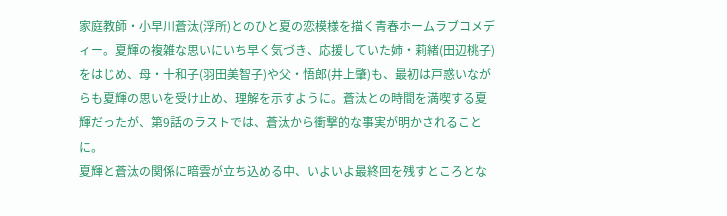家庭教師・小早川蒼汰(浮所)とのひと夏の恋模様を描く青春ホームラブコメディー。夏輝の複雑な思いにいち早く気づき、応援していた姉・莉緒(田辺桃子)をはじめ、母・十和子(羽田美智子)や父・悟郎(井上肇)も、最初は戸惑いながらも夏輝の思いを受け止め、理解を示すように。蒼汰との時間を満喫する夏輝だったが、第9話のラストでは、蒼汰から衝撃的な事実が明かされることに。
夏輝と蒼汰の関係に暗雲が立ち込める中、いよいよ最終回を残すところとな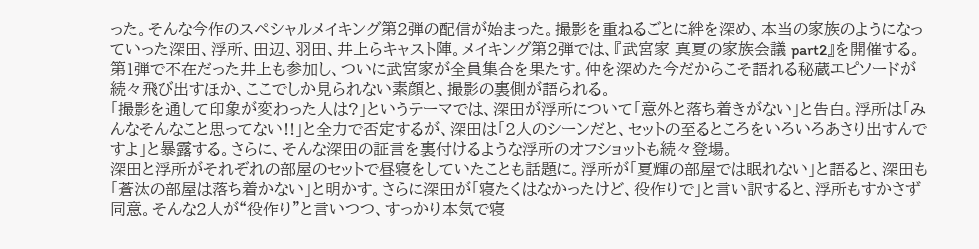った。そんな今作のスペシャルメイキング第2弾の配信が始まった。撮影を重ねるごとに絆を深め、本当の家族のようになっていった深田、浮所、田辺、羽田、井上らキャスト陣。メイキング第2弾では、『武宮家 真夏の家族会議 part2』を開催する。第1弾で不在だった井上も参加し、ついに武宮家が全員集合を果たす。仲を深めた今だからこそ語れる秘蔵エピソードが続々飛び出すほか、ここでしか見られない素顔と、撮影の裏側が語られる。
「撮影を通して印象が変わった人は?」というテーマでは、深田が浮所について「意外と落ち着きがない」と告白。浮所は「みんなそんなこと思ってない!!」と全力で否定するが、深田は「2人のシーンだと、セットの至るところをいろいろあさり出すんですよ」と暴露する。さらに、そんな深田の証言を裏付けるような浮所のオフショットも続々登場。
深田と浮所がそれぞれの部屋のセットで昼寝をしていたことも話題に。浮所が「夏輝の部屋では眠れない」と語ると、深田も「蒼汰の部屋は落ち着かない」と明かす。さらに深田が「寝たくはなかったけど、役作りで」と言い訳すると、浮所もすかさず同意。そんな2人が“役作り”と言いつつ、すっかり本気で寝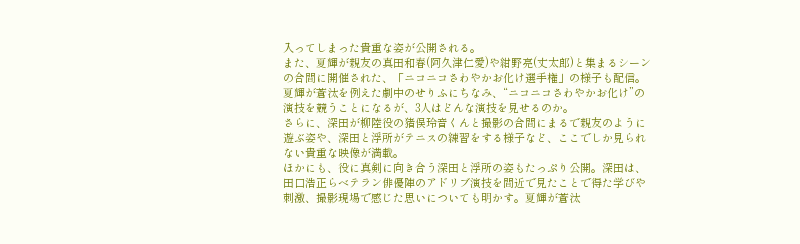入ってしまった貴重な姿が公開される。
また、夏輝が親友の真田和春(阿久津仁愛)や紺野亮(丈太郎)と集まるシーンの合間に開催された、「ニコニコさわやかお化け選手権」の様子も配信。夏輝が蒼汰を例えた劇中のせりふにちなみ、“ニコニコさわやかお化け”の演技を競うことになるが、3人はどんな演技を見せるのか。
さらに、深田が柳陸役の猪俣玲音くんと撮影の合間にまるで親友のように遊ぶ姿や、深田と浮所がテニスの練習をする様子など、ここでしか見られない貴重な映像が満載。
ほかにも、役に真剣に向き合う深田と浮所の姿もたっぷり公開。深田は、田口浩正らベテラン俳優陣のアドリブ演技を間近で見たことで得た学びや刺激、撮影現場で感じた思いについても明かす。夏輝が蒼汰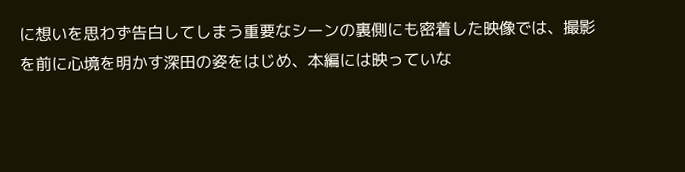に想いを思わず告白してしまう重要なシーンの裏側にも密着した映像では、撮影を前に心境を明かす深田の姿をはじめ、本編には映っていな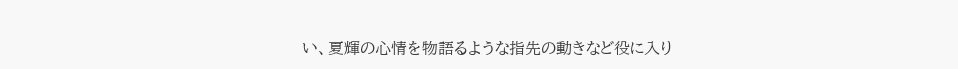い、夏輝の心情を物語るような指先の動きなど役に入り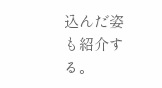込んだ姿も紹介する。